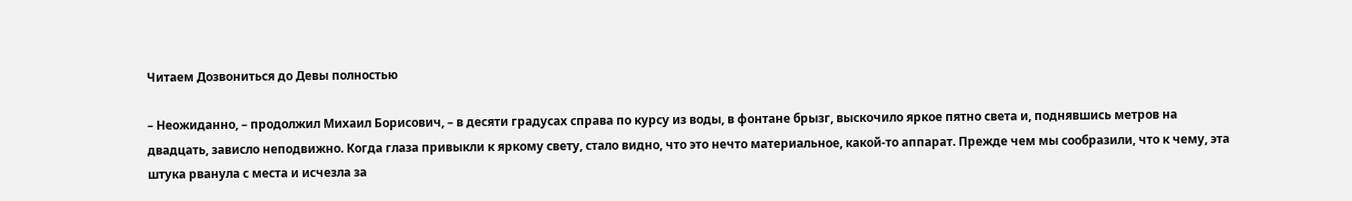Читаем Дозвониться до Девы полностью

– Неожиданно, – продолжил Михаил Борисович, – в десяти градусах справа по курсу из воды, в фонтане брызг, выскочило яркое пятно света и, поднявшись метров на двадцать, зависло неподвижно. Когда глаза привыкли к яркому свету, стало видно, что это нечто материальное, какой-то аппарат. Прежде чем мы сообразили, что к чему, эта штука рванула с места и исчезла за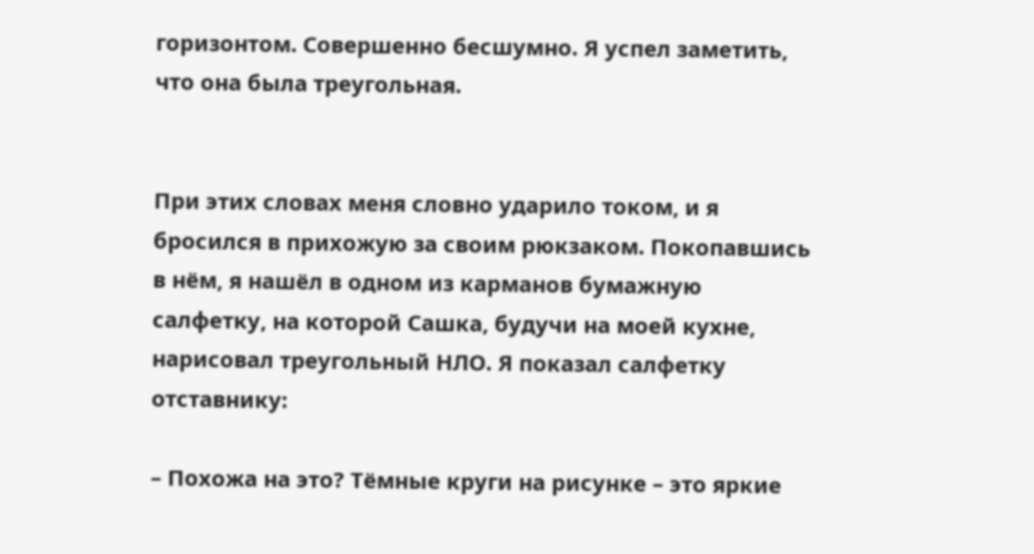горизонтом. Совершенно бесшумно. Я успел заметить, что она была треугольная.


При этих словах меня словно ударило током, и я бросился в прихожую за своим рюкзаком. Покопавшись в нём, я нашёл в одном из карманов бумажную салфетку, на которой Сашка, будучи на моей кухне, нарисовал треугольный НЛО. Я показал салфетку отставнику:

– Похожа на это? Тёмные круги на рисунке – это яркие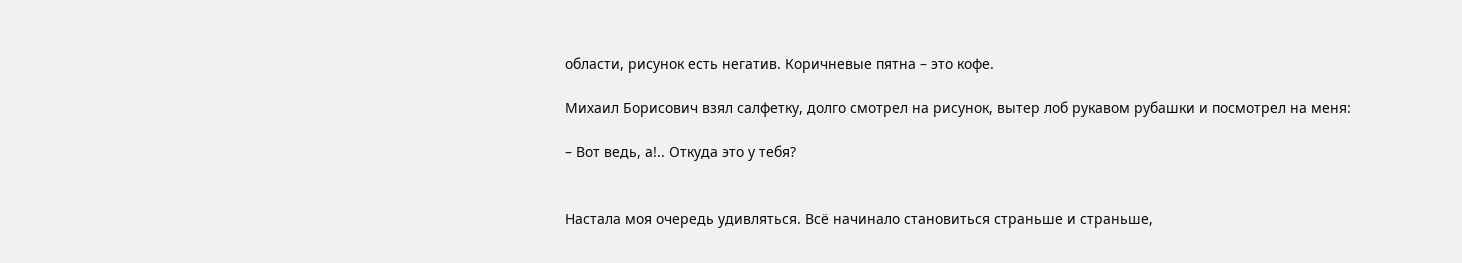области, рисунок есть негатив. Коричневые пятна – это кофе.

Михаил Борисович взял салфетку, долго смотрел на рисунок, вытер лоб рукавом рубашки и посмотрел на меня:

– Вот ведь, а!.. Откуда это у тебя?


Настала моя очередь удивляться. Всё начинало становиться страньше и страньше,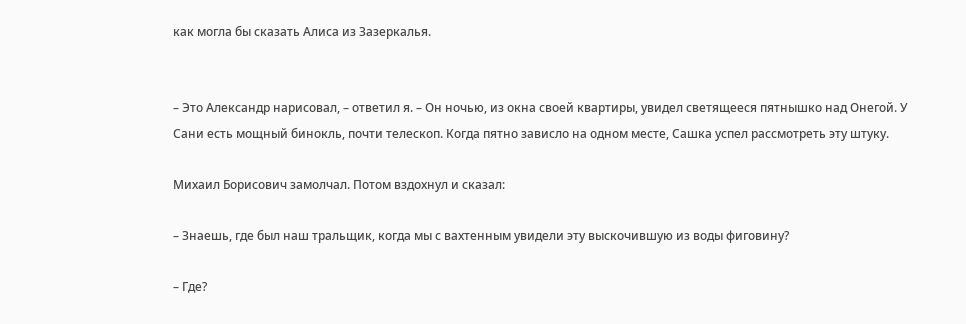как могла бы сказать Алиса из Зазеркалья.


– Это Александр нарисовал, – ответил я. – Он ночью, из окна своей квартиры, увидел светящееся пятнышко над Онегой. У Сани есть мощный бинокль, почти телескоп. Когда пятно зависло на одном месте, Сашка успел рассмотреть эту штуку.

Михаил Борисович замолчал. Потом вздохнул и сказал:

– Знаешь, где был наш тральщик, когда мы с вахтенным увидели эту выскочившую из воды фиговину?

– Где?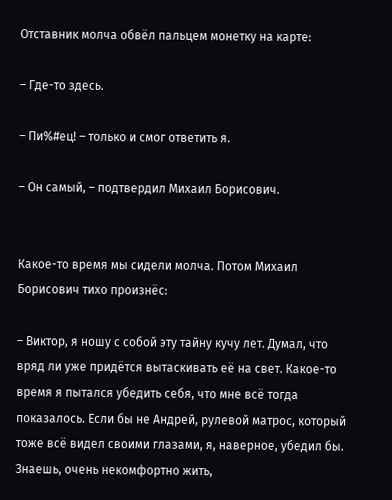Отставник молча обвёл пальцем монетку на карте:

– Где-то здесь.

– Пи%#ец! – только и смог ответить я.

– Он самый, – подтвердил Михаил Борисович.


Какое-то время мы сидели молча. Потом Михаил Борисович тихо произнёс:

– Виктор, я ношу с собой эту тайну кучу лет. Думал, что вряд ли уже придётся вытаскивать её на свет. Какое-то время я пытался убедить себя, что мне всё тогда показалось. Если бы не Андрей, рулевой матрос, который тоже всё видел своими глазами, я, наверное, убедил бы. Знаешь, очень некомфортно жить,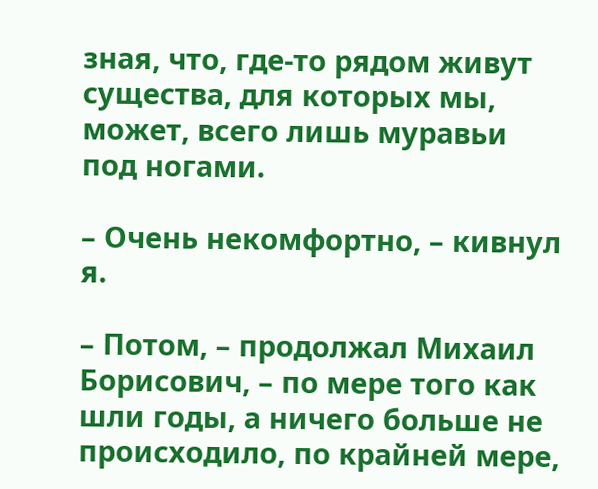зная, что, где-то рядом живут существа, для которых мы, может, всего лишь муравьи под ногами.

– Очень некомфортно, – кивнул я.

– Потом, – продолжал Михаил Борисович, – по мере того как шли годы, а ничего больше не происходило, по крайней мере,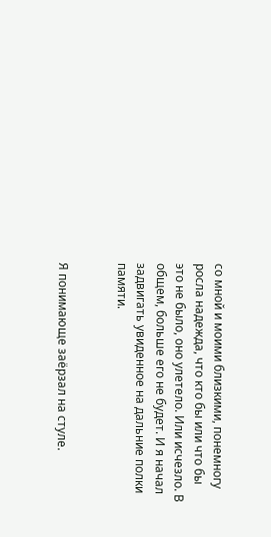со мной и моими близкими, понемногу росла надежда, что кто бы или что бы это не было, оно улетело. Или исчезло. В общем, больше его не будет. И я начал задвигать увиденное на дальние полки памяти.


Я понимающе заёрзал на стуле.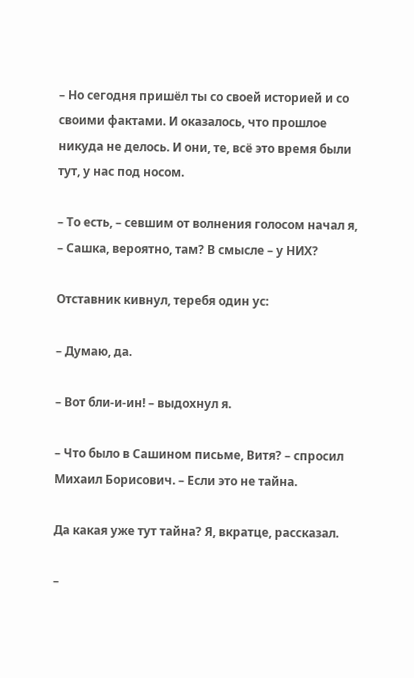– Но сегодня пришёл ты со своей историей и со своими фактами. И оказалось, что прошлое никуда не делось. И они, те, всё это время были тут, у нас под носом.

– То есть, – севшим от волнения голосом начал я, – Сашка, вероятно, там? В смысле – у НИХ?

Отставник кивнул, теребя один ус:

– Думаю, да.

– Вот бли-и-ин! – выдохнул я.

– Что было в Сашином письме, Витя? – спросил Михаил Борисович. – Если это не тайна.

Да какая уже тут тайна? Я, вкратце, рассказал.

–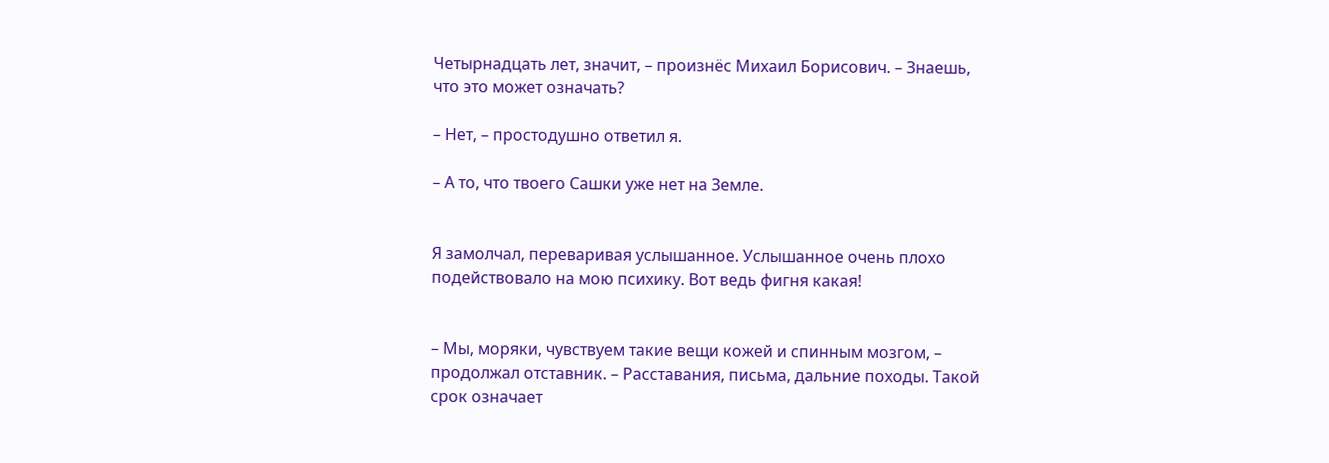Четырнадцать лет, значит, – произнёс Михаил Борисович. – Знаешь, что это может означать?

– Нет, – простодушно ответил я.

– А то, что твоего Сашки уже нет на Земле.


Я замолчал, переваривая услышанное. Услышанное очень плохо подействовало на мою психику. Вот ведь фигня какая!


– Мы, моряки, чувствуем такие вещи кожей и спинным мозгом, – продолжал отставник. – Расставания, письма, дальние походы. Такой срок означает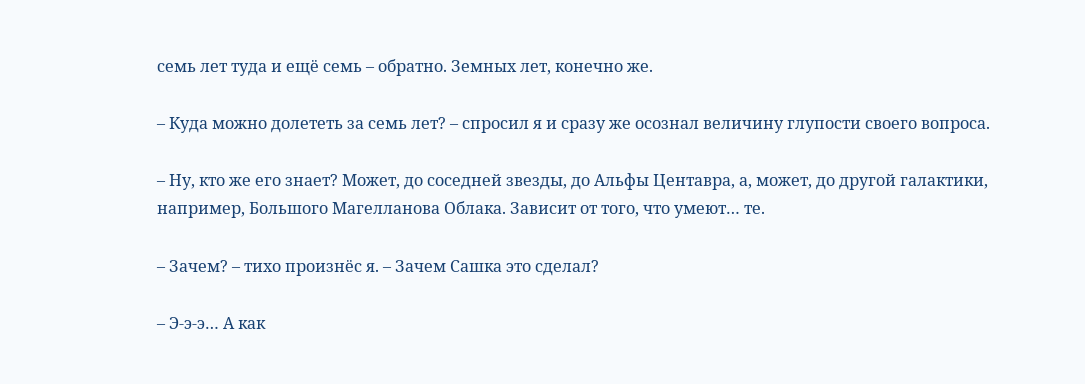семь лет туда и ещё семь – обратно. Земных лет, конечно же.

– Куда можно долететь за семь лет? – спросил я и сразу же осознал величину глупости своего вопроса.

– Ну, кто же его знает? Может, до соседней звезды, до Альфы Центавра, а, может, до другой галактики, например, Большого Магелланова Облака. Зависит от того, что умеют… те.

– Зачем? – тихо произнёс я. – Зачем Сашка это сделал?

– Э-э-э… А как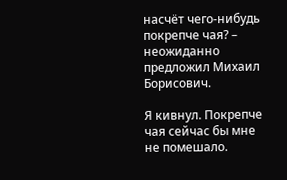насчёт чего-нибудь покрепче чая? – неожиданно предложил Михаил Борисович.

Я кивнул. Покрепче чая сейчас бы мне не помешало.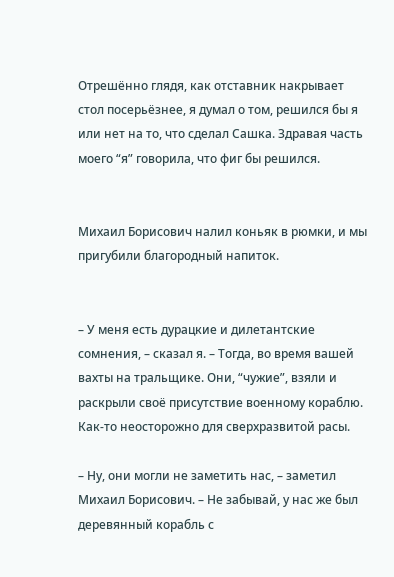Отрешённо глядя, как отставник накрывает стол посерьёзнее, я думал о том, решился бы я или нет на то, что сделал Сашка. Здравая часть моего “я” говорила, что фиг бы решился.


Михаил Борисович налил коньяк в рюмки, и мы пригубили благородный напиток.


– У меня есть дурацкие и дилетантские сомнения, – сказал я. – Тогда, во время вашей вахты на тральщике. Они, “чужие”, взяли и раскрыли своё присутствие военному кораблю. Как-то неосторожно для сверхразвитой расы.

– Ну, они могли не заметить нас, – заметил Михаил Борисович. – Не забывай, у нас же был деревянный корабль с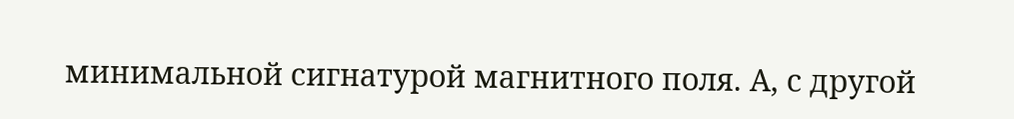минимальной сигнатурой магнитного поля. А, с другой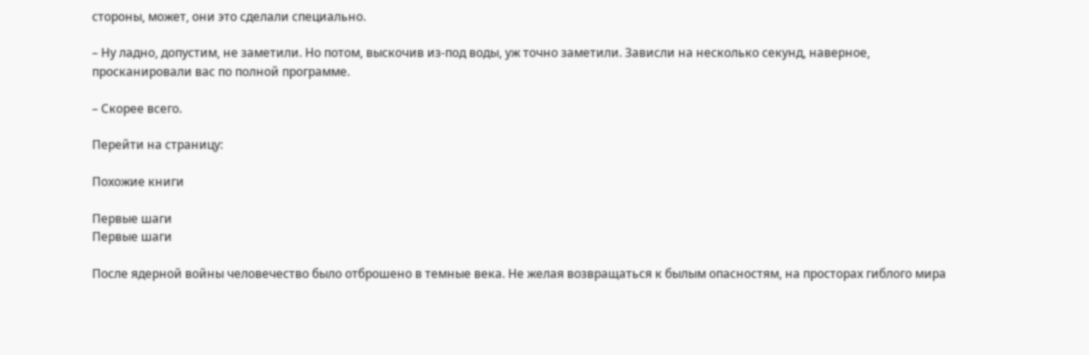стороны, может, они это сделали специально.

– Ну ладно, допустим, не заметили. Но потом, выскочив из-под воды, уж точно заметили. Зависли на несколько секунд, наверное, просканировали вас по полной программе.

– Скорее всего.

Перейти на страницу:

Похожие книги

Первые шаги
Первые шаги

После ядерной войны человечество было отброшено в темные века. Не желая возвращаться к былым опасностям, на просторах гиблого мира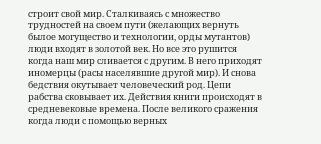строит свой мир. Сталкиваясь с множество трудностей на своем пути (желающих вернуть былое могущество и технологии, орды мутантов) люди входят в золотой век. Но все это рушится когда наш мир сливается с другим. В него приходят иномерцы (расы населявшие другой мир). И снова бедствия окутывает человеческий род. Цепи рабства сковывает их. Действия книги происходят в средневековые времена. После великого сражения когда люди с помощью верных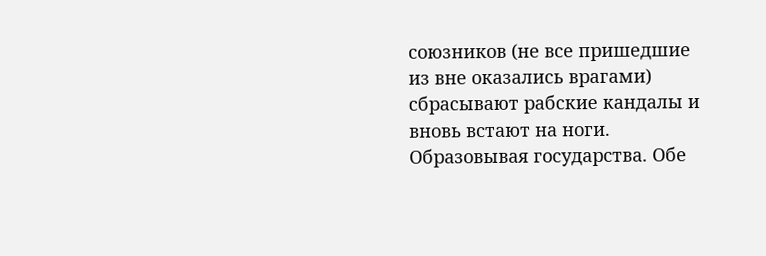союзников (не все пришедшие из вне оказались врагами) сбрасывают рабские кандалы и вновь встают на ноги. Образовывая государства. Обе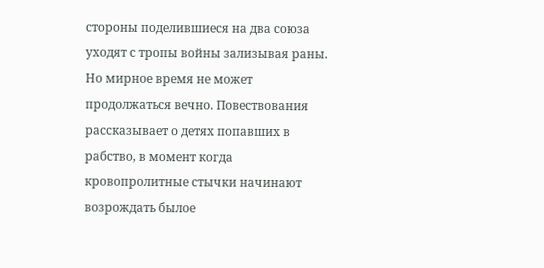стороны поделившиеся на два союза уходят с тропы войны зализывая раны. Но мирное время не может продолжаться вечно. Повествования рассказывает о детях попавших в рабство, в момент когда кровопролитные стычки начинают возрождать былое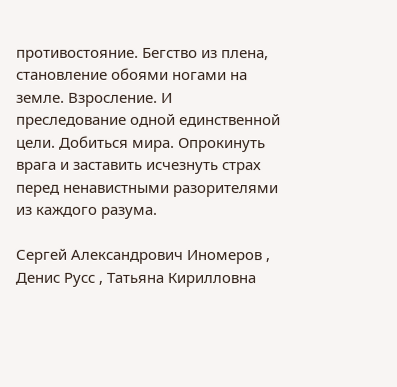противостояние. Бегство из плена, становление обоями ногами на земле. Взросление. И преследование одной единственной цели. Добиться мира. Опрокинуть врага и заставить исчезнуть страх перед ненавистными разорителями из каждого разума.

Сергей Александрович Иномеров , Денис Русс , Татьяна Кирилловна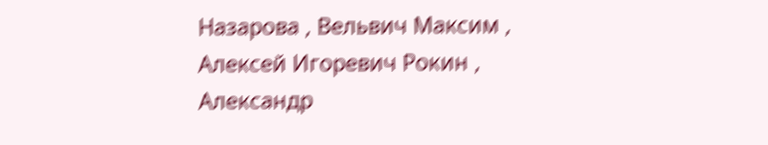Назарова , Вельвич Максим , Алексей Игоревич Рокин , Александр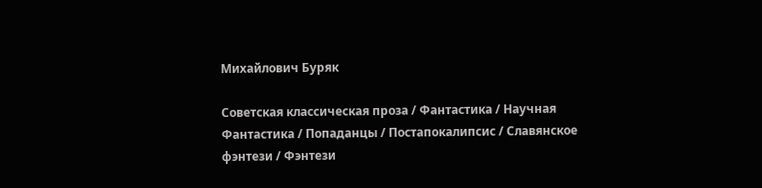Михайлович Буряк

Советская классическая проза / Фантастика / Научная Фантастика / Попаданцы / Постапокалипсис / Славянское фэнтези / Фэнтези